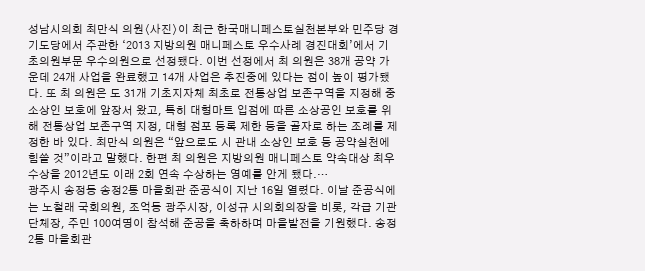성남시의회 최만식 의원〈사진〉이 최근 한국매니페스토실천본부와 민주당 경기도당에서 주관한 ‘2013 지방의원 매니페스토 우수사례 경진대회’에서 기초의원부문 우수의원으로 선정됐다. 이번 선정에서 최 의원은 38개 공약 가운데 24개 사업을 완료했고 14개 사업은 추진중에 있다는 점이 높이 평가됐다. 또 최 의원은 도 31개 기초지자체 최초로 전통상업 보존구역을 지정해 중소상인 보호에 앞장서 왔고, 특히 대형마트 입점에 따른 소상공인 보호를 위해 전통상업 보존구역 지정, 대형 점포 등록 제한 등을 골자로 하는 조례를 제정한 바 있다. 최만식 의원은 “앞으로도 시 관내 소상인 보호 등 공약실천에 힘쓸 것”이라고 말했다. 한편 최 의원은 지방의원 매니페스토 약속대상 최우수상을 2012년도 이래 2회 연속 수상하는 영예를 안게 됐다.…
광주시 송정동 송정2통 마을회관 준공식이 지난 16일 열렸다. 이날 준공식에는 노철래 국회의원, 조억동 광주시장, 이성규 시의회의장을 비롯, 각급 기관단체장, 주민 100여명이 참석해 준공을 축하하며 마을발전을 기원했다. 송정2통 마을회관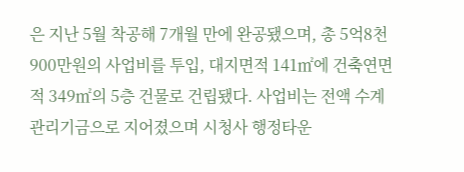은 지난 5월 착공해 7개월 만에 완공됐으며, 총 5억8천900만원의 사업비를 투입, 대지면적 141㎡에 건축연면적 349㎡의 5층 건물로 건립됐다. 사업비는 전액 수계관리기금으로 지어졌으며 시청사 행정타운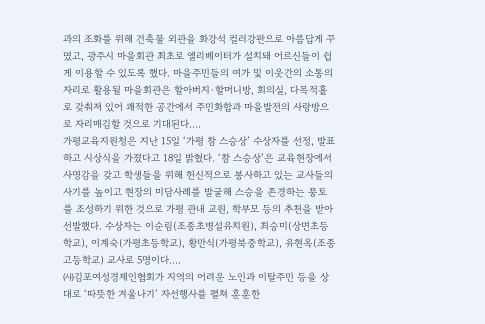과의 조화를 위해 건축물 외관을 화강석 컬러강판으로 아름답게 꾸몄고, 광주시 마을회관 최초로 엘리베이터가 설치돼 어르신들이 쉽게 이용할 수 있도록 했다. 마을주민들의 여가 및 이웃간의 소통의 자리로 활용될 마을회관은 할아버지·할머니방, 회의실, 다목적홀로 갖춰져 있어 쾌적한 공간에서 주민화합과 마을발전의 사랑방으로 자리매김할 것으로 기대된다.…
가평교육지원청은 지난 15일 ‘가평 참 스승상’ 수상자를 선정, 발표하고 시상식을 가졌다고 18일 밝혔다. ‘참 스승상’은 교육현장에서 사명감을 갖고 학생들을 위해 헌신적으로 봉사하고 있는 교사들의 사기를 높이고 현장의 미담사례를 발굴해 스승을 존경하는 풍토를 조성하기 위한 것으로 가평 관내 교원, 학부모 등의 추천을 받아 선발했다. 수상자는 이순림(조종초병설유치원), 최승미(상면초등학교), 이계숙(가평초등학교), 황만식(가평북중학교), 유현옥(조종고등학교) 교사로 5명이다.…
㈔김포여성경제인협회가 지역의 어려운 노인과 이탈주민 등을 상대로 ‘따뜻한 겨울나기’ 자선행사를 펼쳐 훈훈한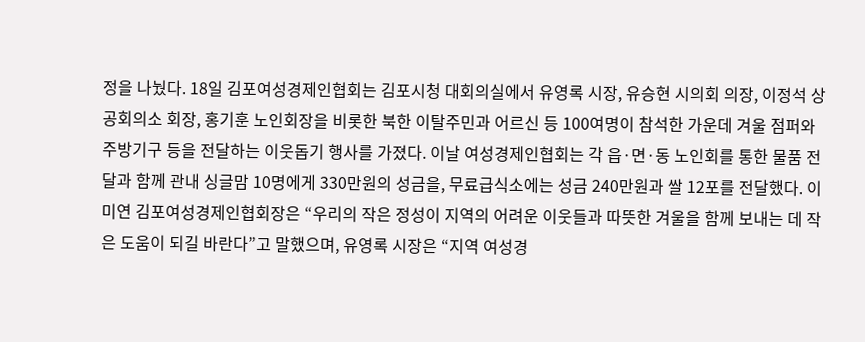정을 나눴다. 18일 김포여성경제인협회는 김포시청 대회의실에서 유영록 시장, 유승현 시의회 의장, 이정석 상공회의소 회장, 홍기훈 노인회장을 비롯한 북한 이탈주민과 어르신 등 100여명이 참석한 가운데 겨울 점퍼와 주방기구 등을 전달하는 이웃돕기 행사를 가졌다. 이날 여성경제인협회는 각 읍·면·동 노인회를 통한 물품 전달과 함께 관내 싱글맘 10명에게 330만원의 성금을, 무료급식소에는 성금 240만원과 쌀 12포를 전달했다. 이미연 김포여성경제인협회장은 “우리의 작은 정성이 지역의 어려운 이웃들과 따뜻한 겨울을 함께 보내는 데 작은 도움이 되길 바란다”고 말했으며, 유영록 시장은 “지역 여성경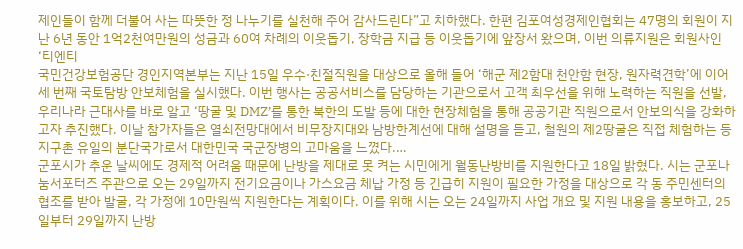제인들이 함께 더불어 사는 따뜻한 정 나누기를 실천해 주어 감사드린다”고 치하했다. 한편 김포여성경제인협회는 47명의 회원이 지난 6년 동안 1억2천여만원의 성금과 60여 차례의 이웃돕기, 장학금 지급 등 이웃돕기에 앞장서 왔으며, 이번 의류지원은 회원사인 ‘티엔티
국민건강보험공단 경인지역본부는 지난 15일 우수·친절직원을 대상으로 올해 들어 ‘해군 제2함대 천안함 현장, 원자력견학’에 이어 세 번째 국토탐방 안보체험을 실시했다. 이번 행사는 공공서비스를 담당하는 기관으로서 고객 최우선을 위해 노력하는 직원을 선발, 우리나라 근대사를 바로 알고 ‘땅굴 및 DMZ’를 통한 북한의 도발 등에 대한 현장체험을 통해 공공기관 직원으로서 안보의식을 강화하고자 추진했다. 이날 참가자들은 열쇠전망대에서 비무장지대와 남방한계선에 대해 설명을 듣고, 철원의 제2땅굴은 직접 체험하는 등 지구촌 유일의 분단국가로서 대한민국 국군장병의 고마움을 느꼈다.…
군포시가 추운 날씨에도 경제적 어려움 때문에 난방을 제대로 못 켜는 시민에게 월동난방비를 지원한다고 18일 밝혔다. 시는 군포나눔서포터즈 주관으로 오는 29일까지 전기요금이나 가스요금 체납 가정 등 긴급히 지원이 필요한 가정을 대상으로 각 동 주민센터의 협조를 받아 발굴, 각 가정에 10만원씩 지원한다는 계획이다. 이를 위해 시는 오는 24일까지 사업 개요 및 지원 내용을 홍보하고, 25일부터 29일까지 난방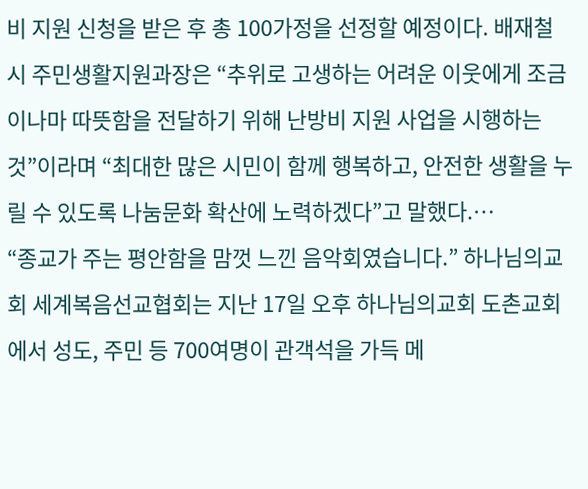비 지원 신청을 받은 후 총 100가정을 선정할 예정이다. 배재철 시 주민생활지원과장은 “추위로 고생하는 어려운 이웃에게 조금이나마 따뜻함을 전달하기 위해 난방비 지원 사업을 시행하는 것”이라며 “최대한 많은 시민이 함께 행복하고, 안전한 생활을 누릴 수 있도록 나눔문화 확산에 노력하겠다”고 말했다.…
“종교가 주는 평안함을 맘껏 느낀 음악회였습니다.” 하나님의교회 세계복음선교협회는 지난 17일 오후 하나님의교회 도촌교회에서 성도, 주민 등 700여명이 관객석을 가득 메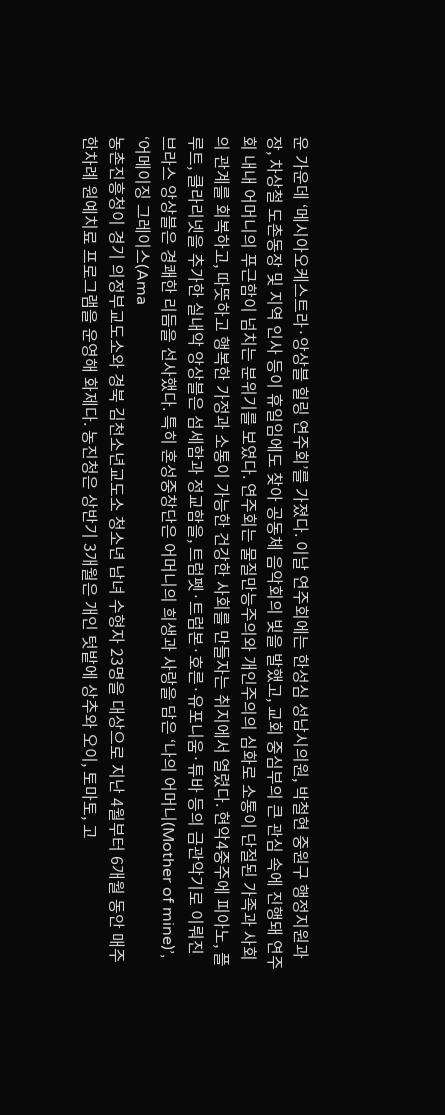운 가운데 ‘메시아오케스트라·앙상블 힐링 연주회’를 가졌다. 이날 연주회에는 한성심 성남시의원, 박철현 중원구 행정지원과장, 차상철 도촌동장 및 지역 인사 등이 휴일임에도 찾아 공동체 음악회의 빛을 발했고, 교회 중심부의 큰 관심 속에 진행돼 연주회 내내 어머니의 푸근함이 넘치는 분위기를 보였다. 연주회는 물질만능주의와 개인주의의 심화로 소통이 단절된 가족과 사회의 관계를 회복하고, 따뜻하고 행복한 가정과 소통이 가능한 건강한 사회를 만들자는 취지에서 열렸다. 현악4중주에 피아노, 플루트, 클라리넷을 추가한 실내악 앙상블은 섬세함과 정교함을, 트럼펫·트럼본·호른·유포니움·튜바 등의 금관악기로 이뤄진 브라스 앙상블은 경쾌한 리듬을 선사했다. 특히 혼성중창단은 어머니의 희생과 사랑을 담은 ‘나의 어머니(Mother of mine)’, ‘어메이징 그레이스(Ama
농촌진흥청이 경기 의정부교도소와 경북 김천소년교도소 청소년 남녀 수형자 23명을 대상으로 지난 4월부터 6개월 동안 매주 한차례 원예치료 프로그램을 운영해 화제다. 농진청은 상반기 3개월은 개인 텃밭에 상추와 오이, 토마토, 고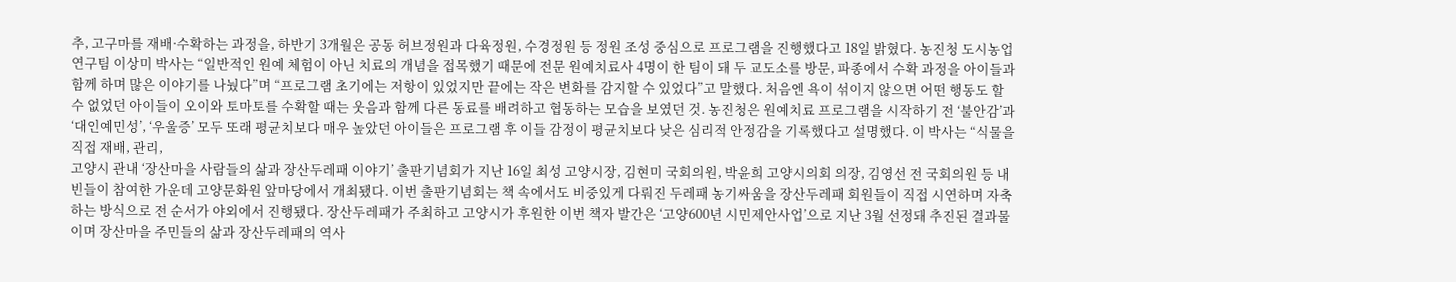추, 고구마를 재배·수확하는 과정을, 하반기 3개월은 공동 허브정원과 다육정원, 수경정원 등 정원 조성 중심으로 프로그램을 진행했다고 18일 밝혔다. 농진청 도시농업연구팀 이상미 박사는 “일반적인 원예 체험이 아닌 치료의 개념을 접목했기 때문에 전문 원예치료사 4명이 한 팀이 돼 두 교도소를 방문, 파종에서 수확 과정을 아이들과 함께 하며 많은 이야기를 나눴다”며 “프로그램 초기에는 저항이 있었지만 끝에는 작은 변화를 감지할 수 있었다”고 말했다. 처음엔 욕이 섞이지 않으면 어떤 행동도 할 수 없었던 아이들이 오이와 토마토를 수확할 때는 웃음과 함께 다른 동료를 배려하고 협동하는 모습을 보였던 것. 농진청은 원예치료 프로그램을 시작하기 전 ‘불안감’과 ‘대인예민성’, ‘우울증’ 모두 또래 평균치보다 매우 높았던 아이들은 프로그램 후 이들 감정이 평균치보다 낮은 심리적 안정감을 기록했다고 설명했다. 이 박사는 “식물을 직접 재배, 관리,
고양시 관내 ‘장산마을 사람들의 삶과 장산두레패 이야기’ 출판기념회가 지난 16일 최성 고양시장, 김현미 국회의원, 박윤희 고양시의회 의장, 김영선 전 국회의원 등 내빈들이 참여한 가운데 고양문화원 앞마당에서 개최됐다. 이번 출판기념회는 책 속에서도 비중있게 다뤄진 두레패 농기싸움을 장산두레패 회원들이 직접 시연하며 자축하는 방식으로 전 순서가 야외에서 진행됐다. 장산두레패가 주최하고 고양시가 후원한 이번 책자 발간은 ‘고양600년 시민제안사업’으로 지난 3월 선정돼 추진된 결과물이며 장산마을 주민들의 삶과 장산두레패의 역사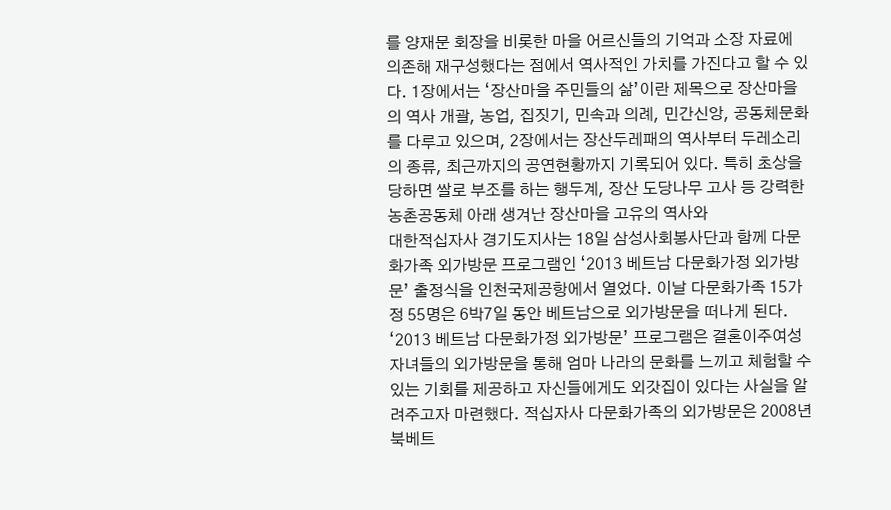를 양재문 회장을 비롯한 마을 어르신들의 기억과 소장 자료에 의존해 재구성했다는 점에서 역사적인 가치를 가진다고 할 수 있다. 1장에서는 ‘장산마을 주민들의 삶’이란 제목으로 장산마을의 역사 개괄, 농업, 집짓기, 민속과 의례, 민간신앙, 공동체문화를 다루고 있으며, 2장에서는 장산두레패의 역사부터 두레소리의 종류, 최근까지의 공연현황까지 기록되어 있다. 특히 초상을 당하면 쌀로 부조를 하는 행두계, 장산 도당나무 고사 등 강력한 농촌공동체 아래 생겨난 장산마을 고유의 역사와
대한적십자사 경기도지사는 18일 삼성사회봉사단과 함께 다문화가족 외가방문 프로그램인 ‘2013 베트남 다문화가정 외가방문’ 출정식을 인천국제공항에서 열었다. 이날 다문화가족 15가정 55명은 6박7일 동안 베트남으로 외가방문을 떠나게 된다. ‘2013 베트남 다문화가정 외가방문’ 프로그램은 결혼이주여성 자녀들의 외가방문을 통해 엄마 나라의 문화를 느끼고 체험할 수 있는 기회를 제공하고 자신들에게도 외갓집이 있다는 사실을 알려주고자 마련했다. 적십자사 다문화가족의 외가방문은 2008년 북베트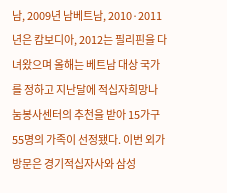남, 2009년 남베트남, 2010·2011년은 캄보디아, 2012는 필리핀을 다녀왔으며 올해는 베트남 대상 국가를 정하고 지난달에 적십자희망나눔봉사센터의 추천을 받아 15가구 55명의 가족이 선정됐다. 이번 외가방문은 경기적십자사와 삼성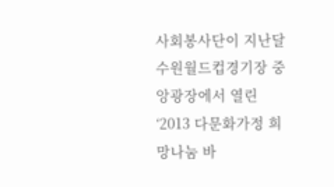사회봉사단이 지난달 수원월드컵경기장 중앙광장에서 열린 ‘2013 다문화가정 희망나눔 바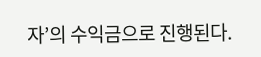자’의 수익금으로 진행된다.